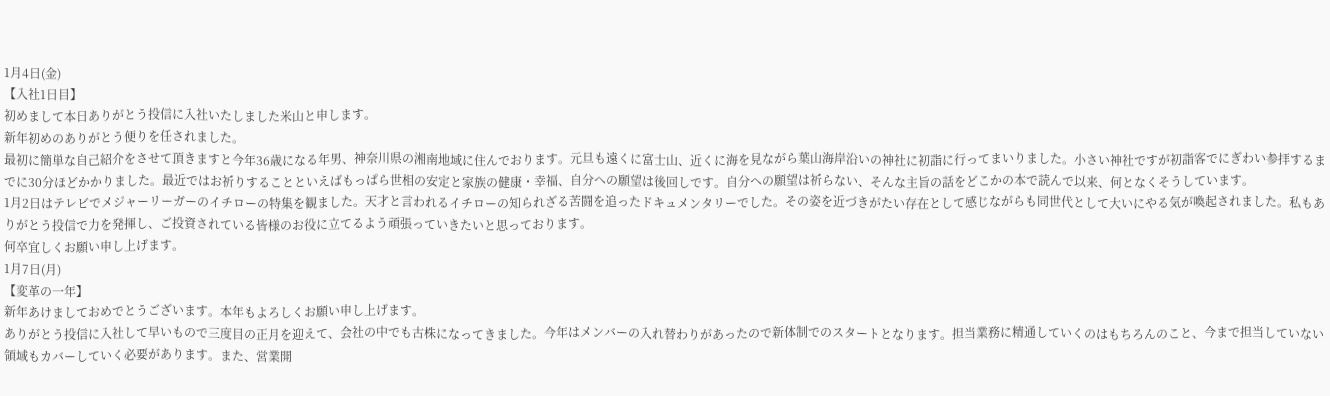1月4日(金)
【入社1日目】
初めまして本日ありがとう投信に入社いたしました米山と申します。
新年初めのありがとう便りを任されました。
最初に簡単な自己紹介をさせて頂きますと今年36歳になる年男、神奈川県の湘南地域に住んでおります。元旦も遠くに富士山、近くに海を見ながら葉山海岸沿いの神社に初詣に行ってまいりました。小さい神社ですが初詣客でにぎわい参拝するまでに30分ほどかかりました。最近ではお祈りすることといえばもっぱら世相の安定と家族の健康・幸福、自分への願望は後回しです。自分への願望は祈らない、そんな主旨の話をどこかの本で読んで以来、何となくそうしています。
1月2日はテレビでメジャーリーガーのイチローの特集を観ました。天才と言われるイチローの知られざる苦闘を追ったドキュメンタリーでした。その姿を近づきがたい存在として感じながらも同世代として大いにやる気が喚起されました。私もありがとう投信で力を発揮し、ご投資されている皆様のお役に立てるよう頑張っていきたいと思っております。
何卒宜しくお願い申し上げます。
1月7日(月)
【変革の一年】
新年あけましておめでとうございます。本年もよろしくお願い申し上げます。
ありがとう投信に入社して早いもので三度目の正月を迎えて、会社の中でも古株になってきました。今年はメンバーの入れ替わりがあったので新体制でのスタートとなります。担当業務に精通していくのはもちろんのこと、今まで担当していない領域もカバーしていく必要があります。また、営業開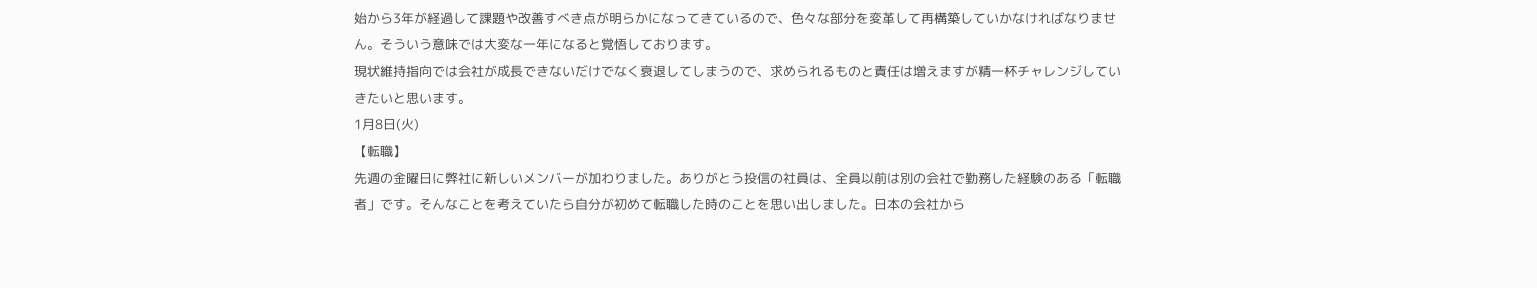始から3年が経過して課題や改善すべき点が明らかになってきているので、色々な部分を変革して再構築していかなければなりません。そういう意味では大変な一年になると覚悟しております。
現状維持指向では会社が成長できないだけでなく衰退してしまうので、求められるものと責任は増えますが精一杯チャレンジしていきたいと思います。
1月8日(火)
【転職】
先週の金曜日に弊社に新しいメンバーが加わりました。ありがとう投信の社員は、全員以前は別の会社で勤務した経験のある「転職者」です。そんなことを考えていたら自分が初めて転職した時のことを思い出しました。日本の会社から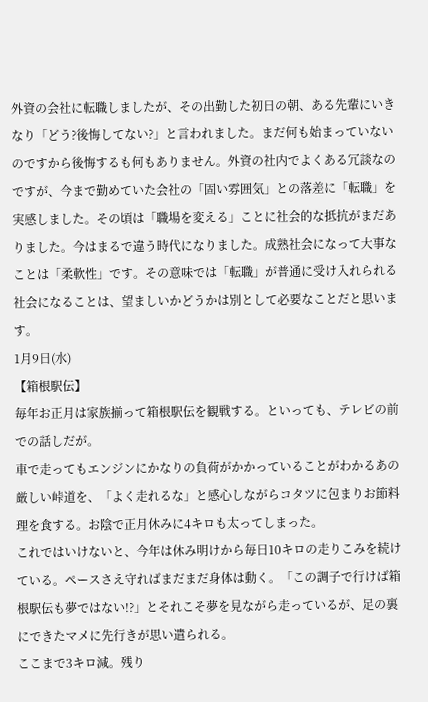外資の会社に転職しましたが、その出勤した初日の朝、ある先輩にいきなり「どう?後悔してない?」と言われました。まだ何も始まっていないのですから後悔するも何もありません。外資の社内でよくある冗談なのですが、今まで勤めていた会社の「固い雰囲気」との落差に「転職」を実感しました。その頃は「職場を変える」ことに社会的な抵抗がまだありました。今はまるで違う時代になりました。成熟社会になって大事なことは「柔軟性」です。その意味では「転職」が普通に受け入れられる社会になることは、望ましいかどうかは別として必要なことだと思います。
1月9日(水)
【箱根駅伝】
毎年お正月は家族揃って箱根駅伝を観戦する。といっても、テレビの前での話しだが。
車で走ってもエンジンにかなりの負荷がかかっていることがわかるあの厳しい峠道を、「よく走れるな」と感心しながらコタツに包まりお節料理を食する。お陰で正月休みに4キロも太ってしまった。
これではいけないと、今年は休み明けから毎日10キロの走りこみを続けている。ペースさえ守ればまだまだ身体は動く。「この調子で行けば箱根駅伝も夢ではない!?」とそれこそ夢を見ながら走っているが、足の裏にできたマメに先行きが思い遣られる。
ここまで3キロ減。残り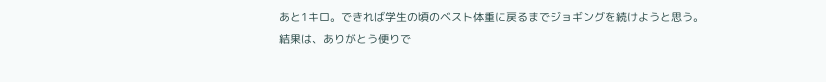あと1キロ。できれば学生の頃のベスト体重に戻るまでジョギングを続けようと思う。
結果は、ありがとう便りで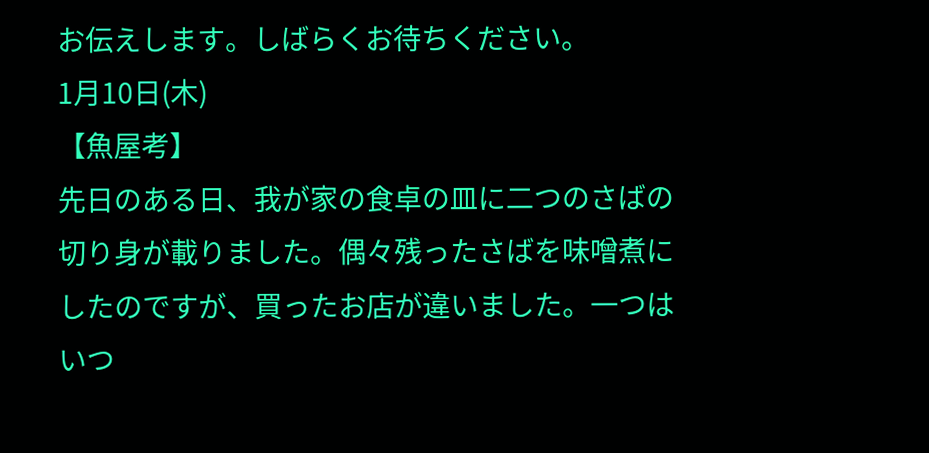お伝えします。しばらくお待ちください。
1月10日(木)
【魚屋考】
先日のある日、我が家の食卓の皿に二つのさばの切り身が載りました。偶々残ったさばを味噌煮にしたのですが、買ったお店が違いました。一つはいつ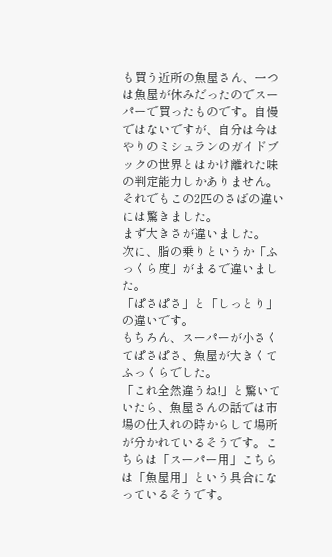も買う近所の魚屋さん、一つは魚屋が休みだったのでスーパーで買ったものです。自慢ではないですが、自分は今はやりのミシュランのガイドブックの世界とはかけ離れた味の判定能力しかありません。それでもこの2匹のさばの違いには驚きました。
まず大きさが違いました。
次に、脂の乗りというか「ふっくら度」がまるで違いました。
「ぱさぱさ」と「しっとり」の違いです。
もちろん、スーパーが小さくてぱさぱさ、魚屋が大きくてふっくらでした。
「これ全然違うね!」と驚いていたら、魚屋さんの話では市場の仕入れの時からして場所が分かれているそうです。こちらは「スーパー用」こちらは「魚屋用」という具合になっているそうです。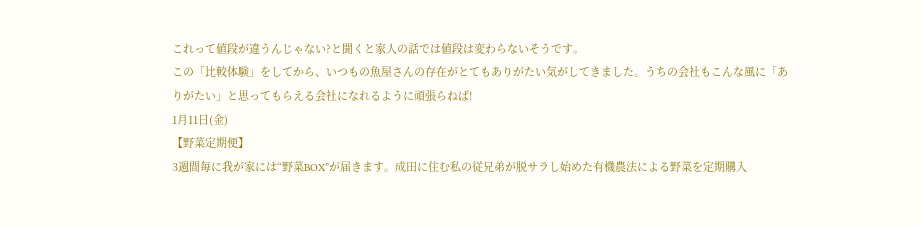これって値段が違うんじゃない?と聞くと家人の話では値段は変わらないそうです。
この「比較体験」をしてから、いつもの魚屋さんの存在がとてもありがたい気がしてきました。うちの会社もこんな風に「ありがたい」と思ってもらえる会社になれるように頑張らねば!
1月11日(金)
【野菜定期便】
3週間毎に我が家には“野菜BOX”が届きます。成田に住む私の従兄弟が脱サラし始めた有機農法による野菜を定期購入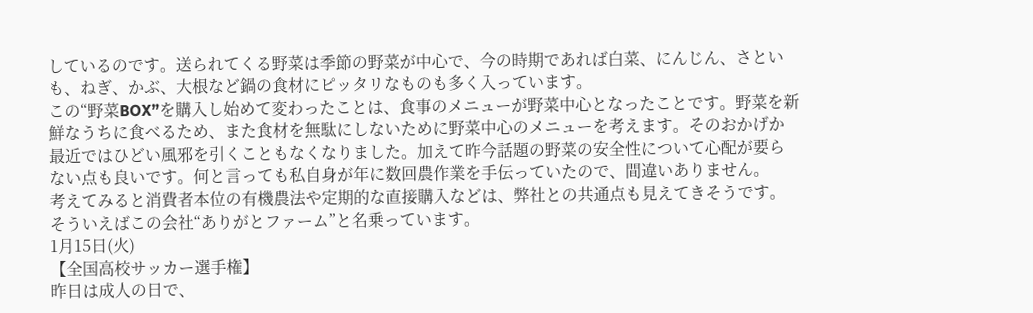しているのです。送られてくる野菜は季節の野菜が中心で、今の時期であれば白菜、にんじん、さといも、ねぎ、かぶ、大根など鍋の食材にピッタリなものも多く入っています。
この“野菜BOX”を購入し始めて変わったことは、食事のメニューが野菜中心となったことです。野菜を新鮮なうちに食べるため、また食材を無駄にしないために野菜中心のメニューを考えます。そのおかげか最近ではひどい風邪を引くこともなくなりました。加えて昨今話題の野菜の安全性について心配が要らない点も良いです。何と言っても私自身が年に数回農作業を手伝っていたので、間違いありません。
考えてみると消費者本位の有機農法や定期的な直接購入などは、弊社との共通点も見えてきそうです。そういえばこの会社“ありがとファーム”と名乗っています。
1月15日(火)
【全国高校サッカー選手権】
昨日は成人の日で、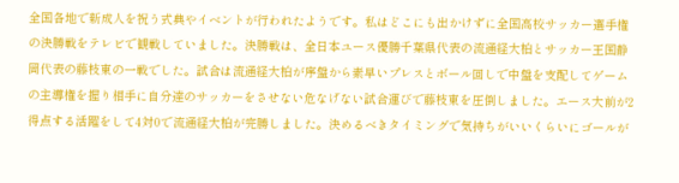全国各地で新成人を祝う式典やイベントが行われたようです。私はどこにも出かけずに全国高校サッカー選手権の決勝戦をテレビで観戦していました。決勝戦は、全日本ユース優勝千葉県代表の流通経大柏とサッカー王国静岡代表の藤枝東の一戦でした。試合は流通経大柏が序盤から素早いプレスとボール回しで中盤を支配してゲームの主導権を握り相手に自分達のサッカーをさせない危なげない試合運びで藤枝東を圧倒しました。エース大前が2得点する活躍をして4対0で流通経大柏が完勝しました。決めるべきタイミングで気持ちがいいくらいにゴールが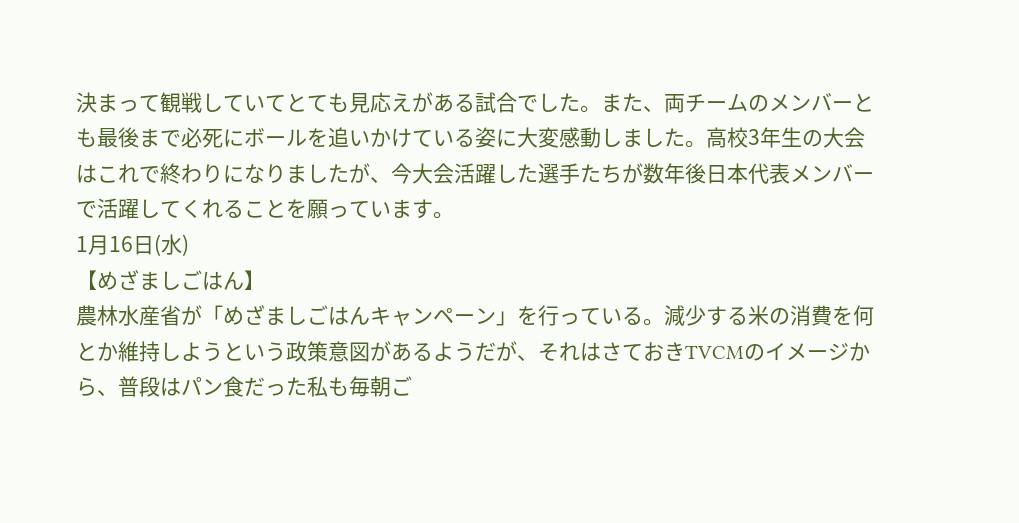決まって観戦していてとても見応えがある試合でした。また、両チームのメンバーとも最後まで必死にボールを追いかけている姿に大変感動しました。高校3年生の大会はこれで終わりになりましたが、今大会活躍した選手たちが数年後日本代表メンバーで活躍してくれることを願っています。
1月16日(水)
【めざましごはん】
農林水産省が「めざましごはんキャンペーン」を行っている。減少する米の消費を何とか維持しようという政策意図があるようだが、それはさておきTVCMのイメージから、普段はパン食だった私も毎朝ご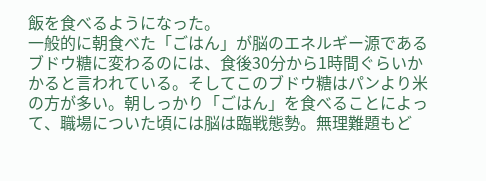飯を食べるようになった。
一般的に朝食べた「ごはん」が脳のエネルギー源であるブドウ糖に変わるのには、食後30分から1時間ぐらいかかると言われている。そしてこのブドウ糖はパンより米の方が多い。朝しっかり「ごはん」を食べることによって、職場についた頃には脳は臨戦態勢。無理難題もど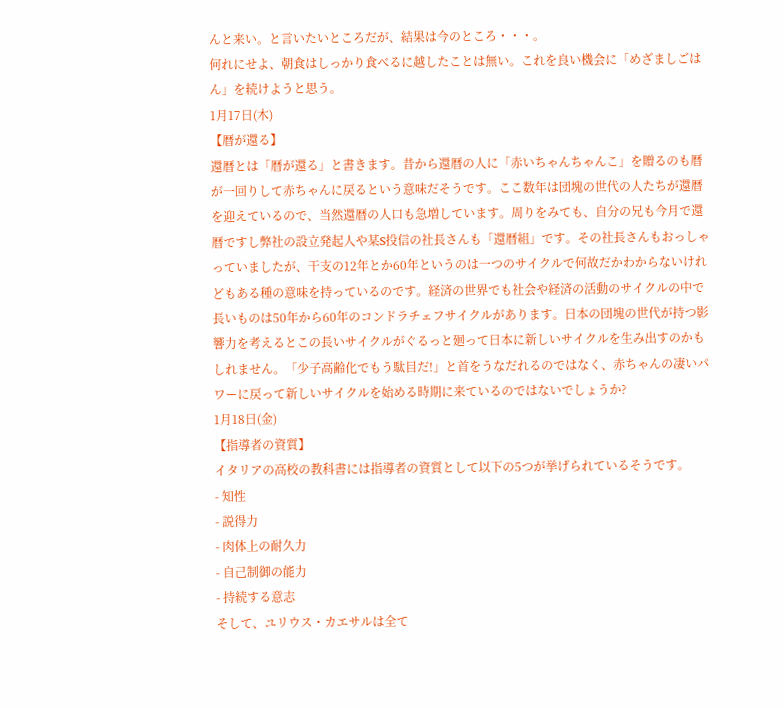んと来い。と言いたいところだが、結果は今のところ・・・。
何れにせよ、朝食はしっかり食べるに越したことは無い。これを良い機会に「めざましごはん」を続けようと思う。
1月17日(木)
【暦が還る】
還暦とは「暦が還る」と書きます。昔から還暦の人に「赤いちゃんちゃんこ」を贈るのも暦が一回りして赤ちゃんに戻るという意味だそうです。ここ数年は団塊の世代の人たちが還暦を迎えているので、当然還暦の人口も急増しています。周りをみても、自分の兄も今月で還暦ですし弊社の設立発起人や某S投信の社長さんも「還暦組」です。その社長さんもおっしゃっていましたが、干支の12年とか60年というのは一つのサイクルで何故だかわからないけれどもある種の意味を持っているのです。経済の世界でも社会や経済の活動のサイクルの中で長いものは50年から60年のコンドラチェフサイクルがあります。日本の団塊の世代が持つ影響力を考えるとこの長いサイクルがぐるっと廻って日本に新しいサイクルを生み出すのかもしれません。「少子高齢化でもう駄目だ!」と首をうなだれるのではなく、赤ちゃんの凄いパワーに戻って新しいサイクルを始める時期に来ているのではないでしょうか?
1月18日(金)
【指導者の資質】
イタリアの高校の教科書には指導者の資質として以下の5つが挙げられているそうです。
- 知性
- 説得力
- 肉体上の耐久力
- 自己制御の能力
- 持続する意志
そして、ユリウス・カエサルは全て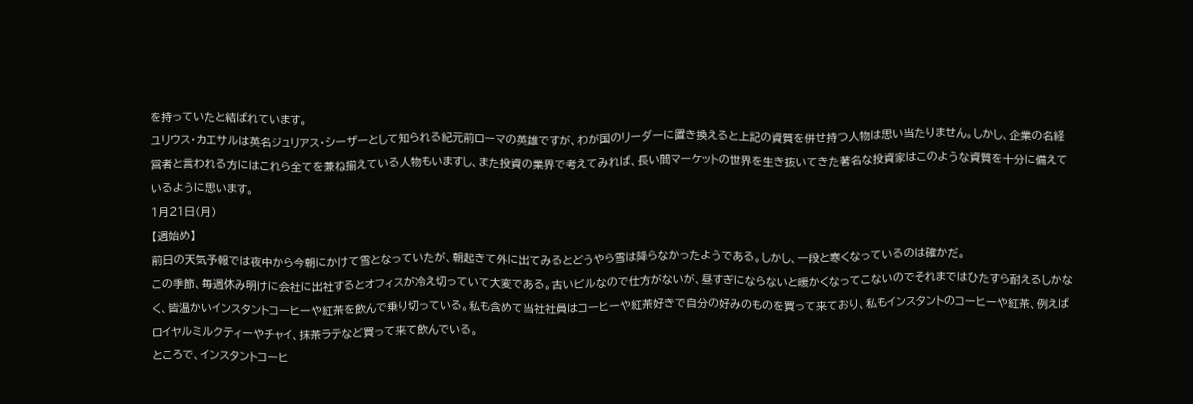を持っていたと結ばれています。
ユリウス・カエサルは英名ジュリアス・シーザーとして知られる紀元前ローマの英雄ですが、わが国のリーダーに置き換えると上記の資質を併せ持つ人物は思い当たりません。しかし、企業の名経営者と言われる方にはこれら全てを兼ね揃えている人物もいますし、また投資の業界で考えてみれば、長い間マーケットの世界を生き抜いてきた著名な投資家はこのような資質を十分に備えているように思います。
1月21日(月)
【週始め】
前日の天気予報では夜中から今朝にかけて雪となっていたが、朝起きて外に出てみるとどうやら雪は降らなかったようである。しかし、一段と寒くなっているのは確かだ。
この季節、毎週休み明けに会社に出社するとオフィスが冷え切っていて大変である。古いビルなので仕方がないが、昼すぎにならないと暖かくなってこないのでそれまではひたすら耐えるしかなく、皆温かいインスタントコーヒーや紅茶を飲んで乗り切っている。私も含めて当社社員はコーヒーや紅茶好きで自分の好みのものを買って来ており、私もインスタントのコーヒーや紅茶、例えばロイヤルミルクティーやチャイ、抹茶ラテなど買って来て飲んでいる。
ところで、インスタントコーヒ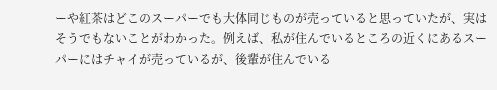ーや紅茶はどこのスーパーでも大体同じものが売っていると思っていたが、実はそうでもないことがわかった。例えば、私が住んでいるところの近くにあるスーパーにはチャイが売っているが、後輩が住んでいる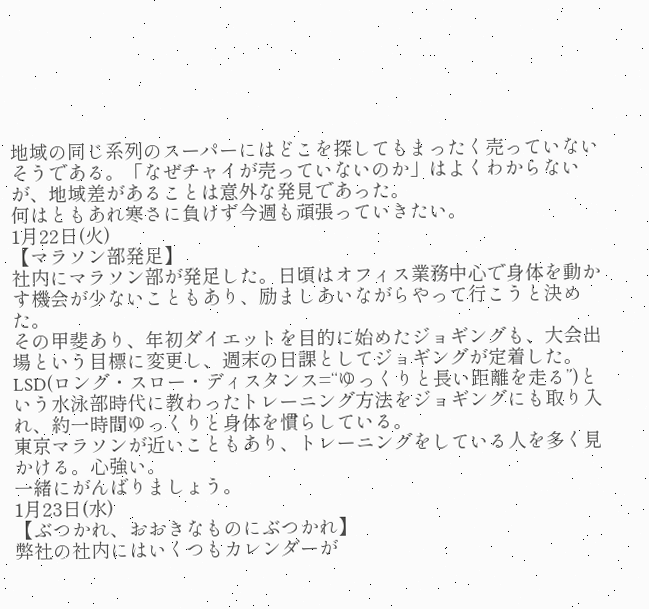地域の同じ系列のスーパーにはどこを探してもまったく売っていないそうである。「なぜチャイが売っていないのか」はよくわからないが、地域差があることは意外な発見であった。
何はともあれ寒さに負けず今週も頑張っていきたい。
1月22日(火)
【マラソン部発足】
社内にマラソン部が発足した。日頃はオフィス業務中心で身体を動かす機会が少ないこともあり、励ましあいながらやって行こうと決めた。
その甲斐あり、年初ダイエットを目的に始めたジョギングも、大会出場という目標に変更し、週末の日課としてジョギングが定着した。LSD(ロング・スロー・ディスタンス=“ゆっくりと長い距離を走る”)という水泳部時代に教わったトレーニング方法をジョギングにも取り入れ、約一時間ゆっくりと身体を慣らしている。
東京マラソンが近いこともあり、トレーニングをしている人を多く見かける。心強い。
一緒にがんばりましょう。
1月23日(水)
【ぶつかれ、おおきなものにぶつかれ】
弊社の社内にはいくつもカレンダーが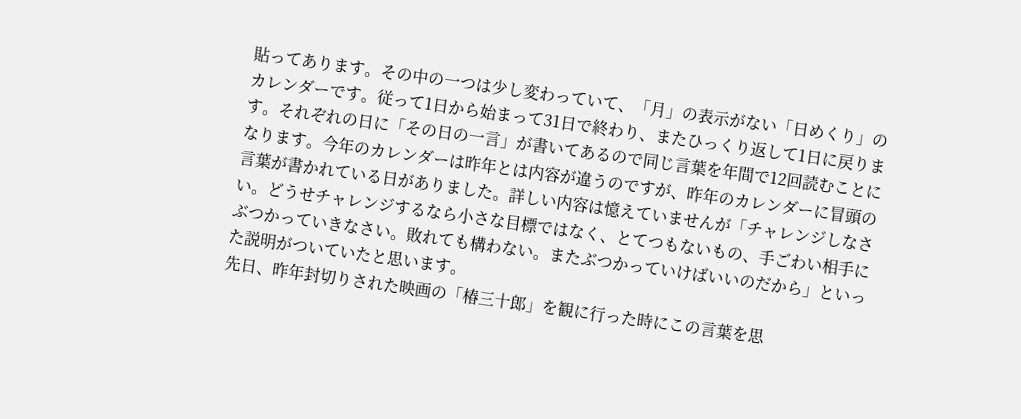貼ってあります。その中の一つは少し変わっていて、「月」の表示がない「日めくり」のカレンダーです。従って1日から始まって31日で終わり、またひっくり返して1日に戻ります。それぞれの日に「その日の一言」が書いてあるので同じ言葉を年間で12回読むことになります。今年のカレンダーは昨年とは内容が違うのですが、昨年のカレンダーに冒頭の言葉が書かれている日がありました。詳しい内容は憶えていませんが「チャレンジしなさい。どうせチャレンジするなら小さな目標ではなく、とてつもないもの、手ごわい相手にぶつかっていきなさい。敗れても構わない。またぶつかっていけばいいのだから」といった説明がついていたと思います。
先日、昨年封切りされた映画の「椿三十郎」を観に行った時にこの言葉を思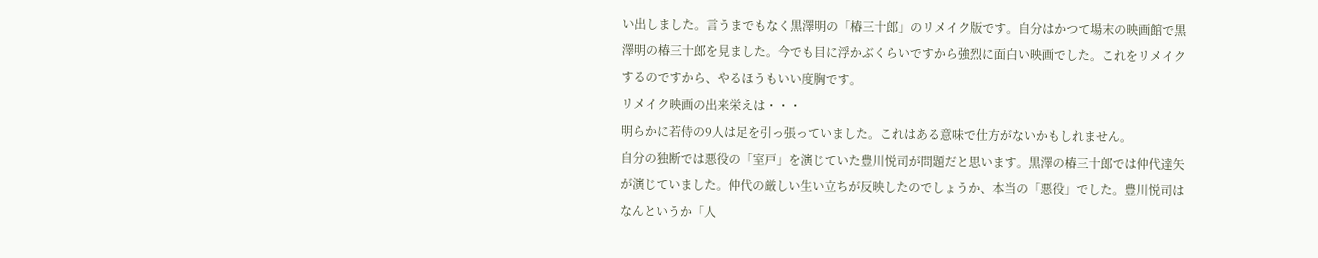い出しました。言うまでもなく黒澤明の「椿三十郎」のリメイク版です。自分はかつて場末の映画館で黒澤明の椿三十郎を見ました。今でも目に浮かぶくらいですから強烈に面白い映画でした。これをリメイクするのですから、やるほうもいい度胸です。
リメイク映画の出来栄えは・・・
明らかに若侍の9人は足を引っ張っていました。これはある意味で仕方がないかもしれません。
自分の独断では悪役の「室戸」を演じていた豊川悦司が問題だと思います。黒澤の椿三十郎では仲代達矢が演じていました。仲代の厳しい生い立ちが反映したのでしょうか、本当の「悪役」でした。豊川悦司はなんというか「人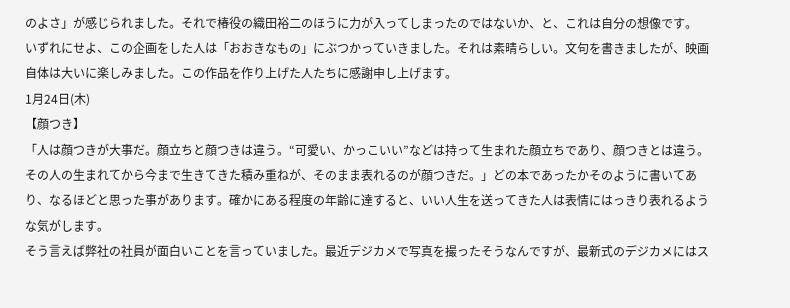のよさ」が感じられました。それで椿役の織田裕二のほうに力が入ってしまったのではないか、と、これは自分の想像です。
いずれにせよ、この企画をした人は「おおきなもの」にぶつかっていきました。それは素晴らしい。文句を書きましたが、映画自体は大いに楽しみました。この作品を作り上げた人たちに感謝申し上げます。
1月24日(木)
【顔つき】
「人は顔つきが大事だ。顔立ちと顔つきは違う。“可愛い、かっこいい”などは持って生まれた顔立ちであり、顔つきとは違う。その人の生まれてから今まで生きてきた積み重ねが、そのまま表れるのが顔つきだ。」どの本であったかそのように書いてあり、なるほどと思った事があります。確かにある程度の年齢に達すると、いい人生を送ってきた人は表情にはっきり表れるような気がします。
そう言えば弊社の社員が面白いことを言っていました。最近デジカメで写真を撮ったそうなんですが、最新式のデジカメにはス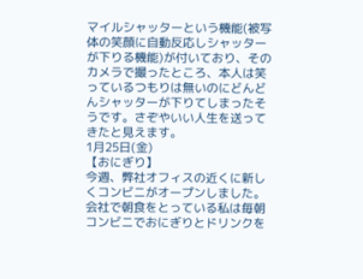マイルシャッターという機能(被写体の笑顔に自動反応しシャッターが下りる機能)が付いており、そのカメラで撮ったところ、本人は笑っているつもりは無いのにどんどんシャッターが下りてしまったそうです。さぞやいい人生を送ってきたと見えます。
1月25日(金)
【おにぎり】
今週、弊社オフィスの近くに新しくコンビニがオープンしました。会社で朝食をとっている私は毎朝コンビニでおにぎりとドリンクを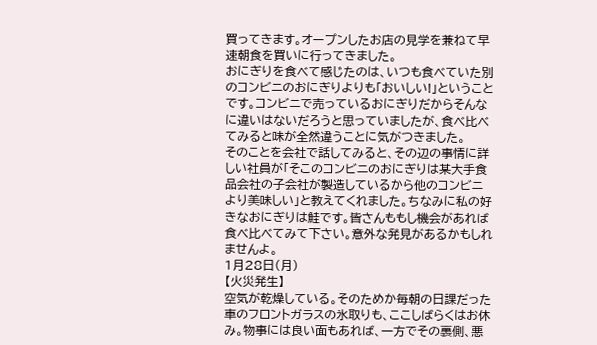買ってきます。オープンしたお店の見学を兼ねて早速朝食を買いに行ってきました。
おにぎりを食べて感じたのは、いつも食べていた別のコンビニのおにぎりよりも「おいしい!」ということです。コンビニで売っているおにぎりだからそんなに違いはないだろうと思っていましたが、食べ比べてみると味が全然違うことに気がつきました。
そのことを会社で話してみると、その辺の事情に詳しい社員が「そこのコンビニのおにぎりは某大手食品会社の子会社が製造しているから他のコンビニより美味しい」と教えてくれました。ちなみに私の好きなおにぎりは鮭です。皆さんももし機会があれば食べ比べてみて下さい。意外な発見があるかもしれませんよ。
1月28日(月)
【火災発生】
空気が乾燥している。そのためか毎朝の日課だった車のフロントガラスの氷取りも、ここしばらくはお休み。物事には良い面もあれば、一方でその裏側、悪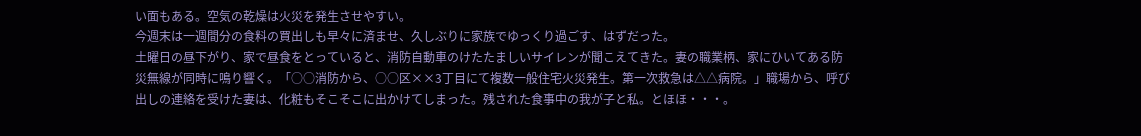い面もある。空気の乾燥は火災を発生させやすい。
今週末は一週間分の食料の買出しも早々に済ませ、久しぶりに家族でゆっくり過ごす、はずだった。
土曜日の昼下がり、家で昼食をとっていると、消防自動車のけたたましいサイレンが聞こえてきた。妻の職業柄、家にひいてある防災無線が同時に鳴り響く。「○○消防から、○○区××3丁目にて複数一般住宅火災発生。第一次救急は△△病院。」職場から、呼び出しの連絡を受けた妻は、化粧もそこそこに出かけてしまった。残された食事中の我が子と私。とほほ・・・。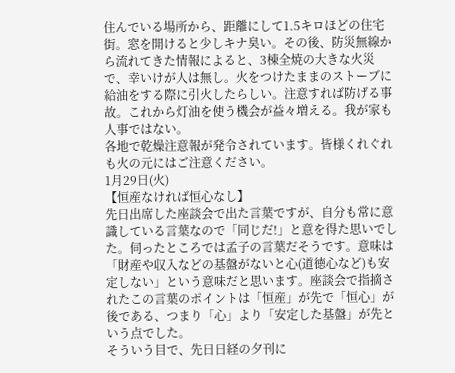住んでいる場所から、距離にして1.5キロほどの住宅街。窓を開けると少しキナ臭い。その後、防災無線から流れてきた情報によると、3棟全焼の大きな火災で、幸いけが人は無し。火をつけたままのストーブに給油をする際に引火したらしい。注意すれば防げる事故。これから灯油を使う機会が益々増える。我が家も人事ではない。
各地で乾燥注意報が発令されています。皆様くれぐれも火の元にはご注意ください。
1月29日(火)
【恒産なければ恒心なし】
先日出席した座談会で出た言葉ですが、自分も常に意識している言葉なので「同じだ!」と意を得た思いでした。伺ったところでは孟子の言葉だそうです。意味は「財産や収入などの基盤がないと心(道徳心など)も安定しない」という意味だと思います。座談会で指摘されたこの言葉のポイントは「恒産」が先で「恒心」が後である、つまり「心」より「安定した基盤」が先という点でした。
そういう目で、先日日経の夕刊に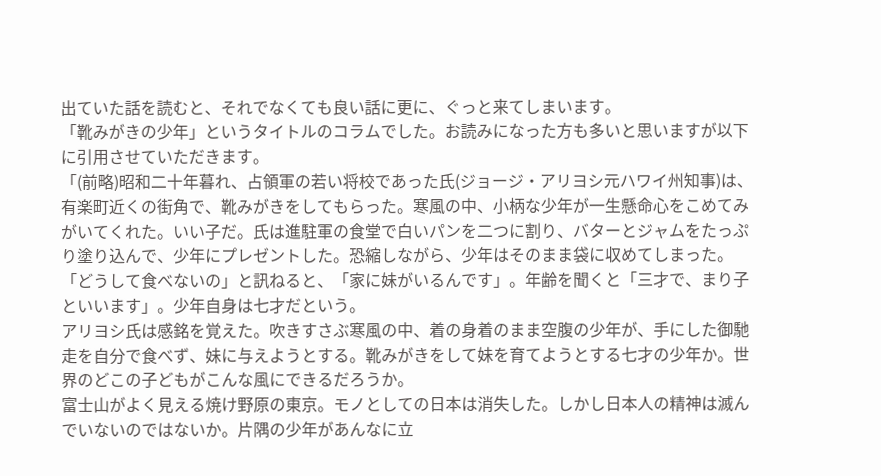出ていた話を読むと、それでなくても良い話に更に、ぐっと来てしまいます。
「靴みがきの少年」というタイトルのコラムでした。お読みになった方も多いと思いますが以下に引用させていただきます。
「(前略)昭和二十年暮れ、占領軍の若い将校であった氏(ジョージ・アリヨシ元ハワイ州知事)は、有楽町近くの街角で、靴みがきをしてもらった。寒風の中、小柄な少年が一生懸命心をこめてみがいてくれた。いい子だ。氏は進駐軍の食堂で白いパンを二つに割り、バターとジャムをたっぷり塗り込んで、少年にプレゼントした。恐縮しながら、少年はそのまま袋に収めてしまった。「どうして食べないの」と訊ねると、「家に妹がいるんです」。年齢を聞くと「三才で、まり子といいます」。少年自身は七才だという。
アリヨシ氏は感銘を覚えた。吹きすさぶ寒風の中、着の身着のまま空腹の少年が、手にした御馳走を自分で食べず、妹に与えようとする。靴みがきをして妹を育てようとする七才の少年か。世界のどこの子どもがこんな風にできるだろうか。
富士山がよく見える焼け野原の東京。モノとしての日本は消失した。しかし日本人の精神は滅んでいないのではないか。片隅の少年があんなに立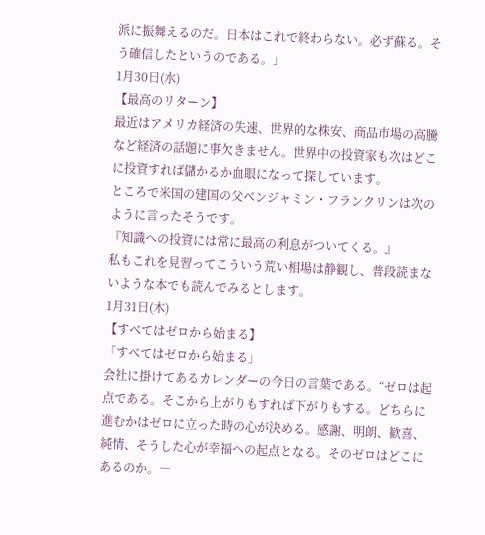派に振舞えるのだ。日本はこれで終わらない。必ず蘇る。そう確信したというのである。」
1月30日(水)
【最高のリターン】
最近はアメリカ経済の失速、世界的な株安、商品市場の高騰など経済の話題に事欠きません。世界中の投資家も次はどこに投資すれば儲かるか血眼になって探しています。
ところで米国の建国の父ベンジャミン・フランクリンは次のように言ったそうです。
『知識への投資には常に最高の利息がついてくる。』
私もこれを見習ってこういう荒い相場は静観し、普段読まないような本でも読んでみるとします。
1月31日(木)
【すべてはゼロから始まる】
「すべてはゼロから始まる」
会社に掛けてあるカレンダーの今日の言葉である。“ゼロは起点である。そこから上がりもすれば下がりもする。どちらに進むかはゼロに立った時の心が決める。感謝、明朗、歓喜、純情、そうした心が幸福への起点となる。そのゼロはどこにあるのか。―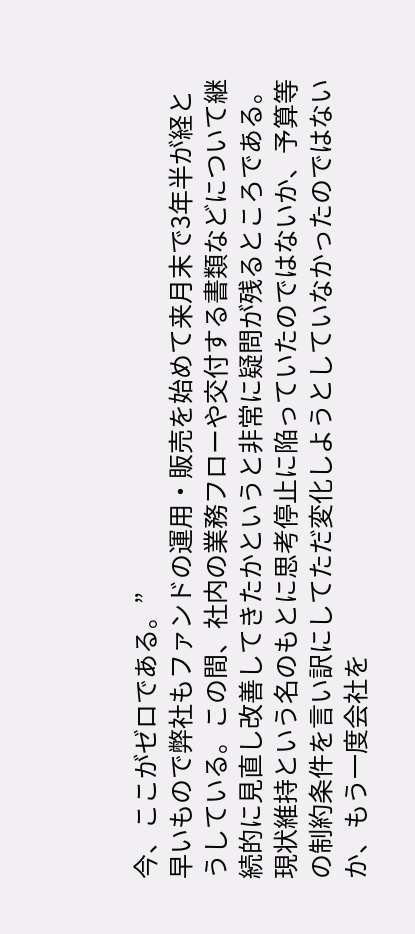今、ここがゼロである。”
早いもので弊社もファンドの運用・販売を始めて来月末で3年半が経とうしている。この間、社内の業務フローや交付する書類などについて継続的に見直し改善してきたかというと非常に疑問が残るところである。現状維持という名のもとに思考停止に陥っていたのではないか、予算等の制約条件を言い訳にしてただ変化しようとしていなかったのではないか、もう一度会社を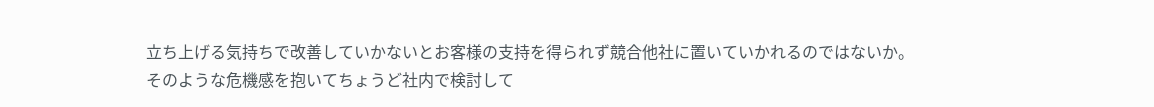立ち上げる気持ちで改善していかないとお客様の支持を得られず競合他社に置いていかれるのではないか。
そのような危機感を抱いてちょうど社内で検討して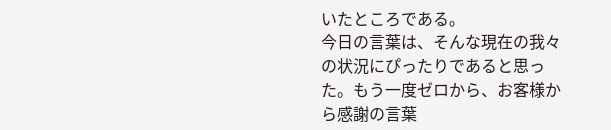いたところである。
今日の言葉は、そんな現在の我々の状況にぴったりであると思った。もう一度ゼロから、お客様から感謝の言葉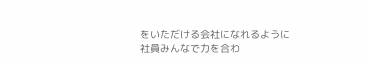をいただける会社になれるように社員みんなで力を合わ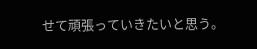せて頑張っていきたいと思う。